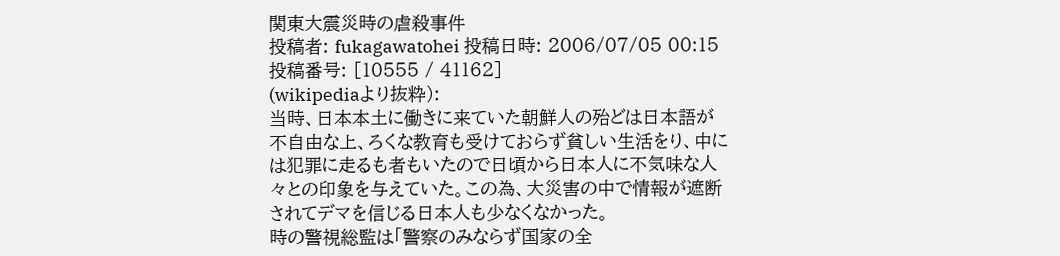関東大震災時の虐殺事件
投稿者: fukagawatohei 投稿日時: 2006/07/05 00:15 投稿番号: [10555 / 41162]
(wikipediaより抜粋):
当時、日本本土に働きに来ていた朝鮮人の殆どは日本語が不自由な上、ろくな教育も受けておらず貧しい生活をり、中には犯罪に走るも者もいたので日頃から日本人に不気味な人々との印象を与えていた。この為、大災害の中で情報が遮断されてデマを信じる日本人も少なくなかった。
時の警視総監は「警察のみならず国家の全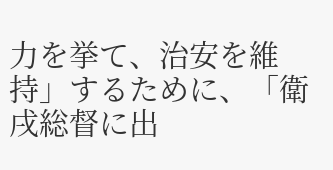力を挙て、治安を維持」するために、「衛戌総督に出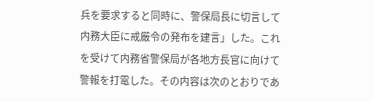兵を要求すると同時に、警保局長に切言して内務大臣に戒厳令の発布を建言」した。これを受けて内務省警保局が各地方長官に向けて警報を打電した。その内容は次のとおりであ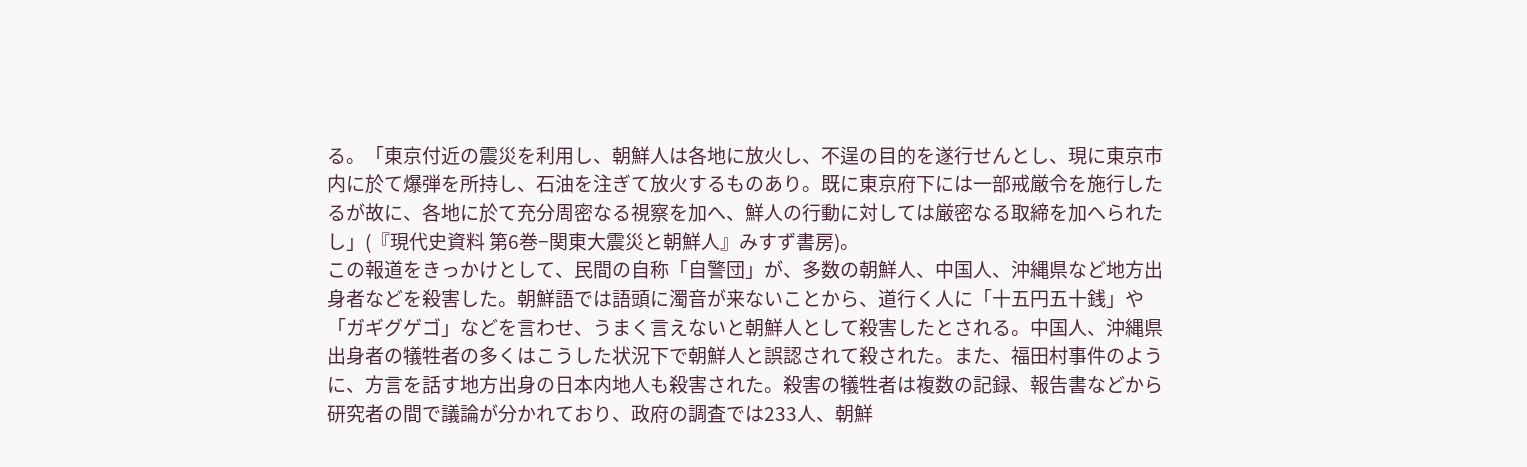る。「東京付近の震災を利用し、朝鮮人は各地に放火し、不逞の目的を遂行せんとし、現に東京市内に於て爆弾を所持し、石油を注ぎて放火するものあり。既に東京府下には一部戒厳令を施行したるが故に、各地に於て充分周密なる視察を加へ、鮮人の行動に対しては厳密なる取締を加へられたし」(『現代史資料 第6巻−関東大震災と朝鮮人』みすず書房)。
この報道をきっかけとして、民間の自称「自警団」が、多数の朝鮮人、中国人、沖縄県など地方出身者などを殺害した。朝鮮語では語頭に濁音が来ないことから、道行く人に「十五円五十銭」や「ガギグゲゴ」などを言わせ、うまく言えないと朝鮮人として殺害したとされる。中国人、沖縄県出身者の犠牲者の多くはこうした状況下で朝鮮人と誤認されて殺された。また、福田村事件のように、方言を話す地方出身の日本内地人も殺害された。殺害の犠牲者は複数の記録、報告書などから研究者の間で議論が分かれており、政府の調査では233人、朝鮮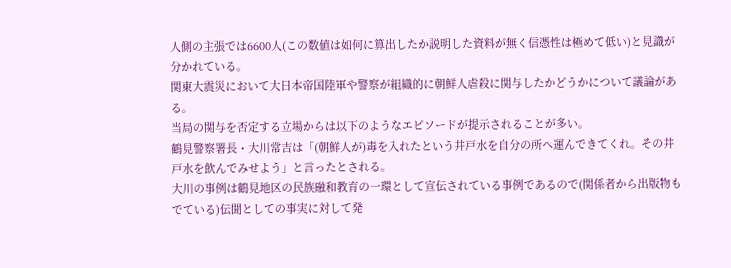人側の主張では6600人(この数値は如何に算出したか説明した資料が無く信憑性は極めて低い)と見識が分かれている。
関東大震災において大日本帝国陸軍や警察が組織的に朝鮮人虐殺に関与したかどうかについて議論がある。
当局の関与を否定する立場からは以下のようなエピソードが提示されることが多い。
鶴見警察署長・大川常吉は「(朝鮮人が)毒を入れたという井戸水を自分の所へ運んできてくれ。その井戸水を飲んでみせよう」と言ったとされる。
大川の事例は鶴見地区の民族融和教育の一環として宣伝されている事例であるので(関係者から出版物もでている)伝聞としての事実に対して発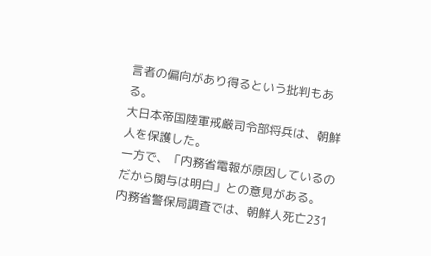言者の偏向があり得るという批判もある。
大日本帝国陸軍戒厳司令部将兵は、朝鮮人を保護した。
一方で、「内務省電報が原因しているのだから関与は明白」との意見がある。
内務省警保局調査では、朝鮮人死亡231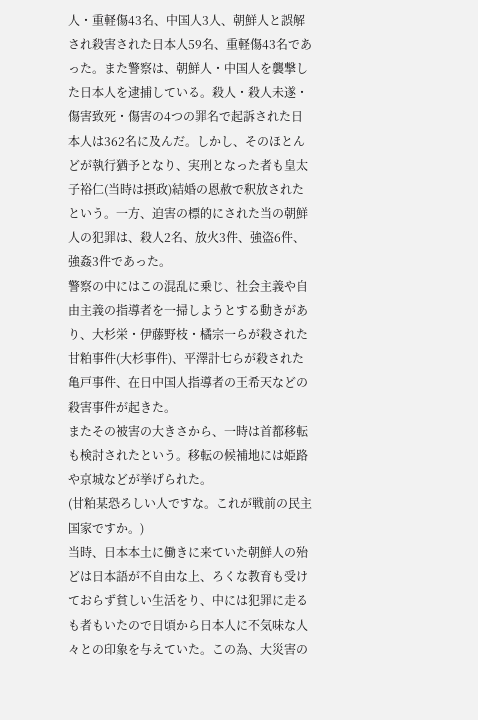人・重軽傷43名、中国人3人、朝鮮人と誤解され殺害された日本人59名、重軽傷43名であった。また警察は、朝鮮人・中国人を襲撃した日本人を逮捕している。殺人・殺人未遂・傷害致死・傷害の4つの罪名で起訴された日本人は362名に及んだ。しかし、そのほとんどが執行猶予となり、実刑となった者も皇太子裕仁(当時は摂政)結婚の恩赦で釈放されたという。一方、迫害の標的にされた当の朝鮮人の犯罪は、殺人2名、放火3件、強盗6件、強姦3件であった。
警察の中にはこの混乱に乗じ、社会主義や自由主義の指導者を一掃しようとする動きがあり、大杉栄・伊藤野枝・橘宗一らが殺された甘粕事件(大杉事件)、平澤計七らが殺された亀戸事件、在日中国人指導者の王希天などの殺害事件が起きた。
またその被害の大きさから、一時は首都移転も検討されたという。移転の候補地には姫路や京城などが挙げられた。
(甘粕某恐ろしい人ですな。これが戦前の民主国家ですか。)
当時、日本本土に働きに来ていた朝鮮人の殆どは日本語が不自由な上、ろくな教育も受けておらず貧しい生活をり、中には犯罪に走るも者もいたので日頃から日本人に不気味な人々との印象を与えていた。この為、大災害の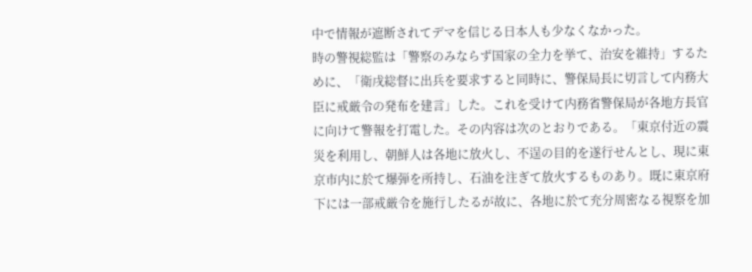中で情報が遮断されてデマを信じる日本人も少なくなかった。
時の警視総監は「警察のみならず国家の全力を挙て、治安を維持」するために、「衛戌総督に出兵を要求すると同時に、警保局長に切言して内務大臣に戒厳令の発布を建言」した。これを受けて内務省警保局が各地方長官に向けて警報を打電した。その内容は次のとおりである。「東京付近の震災を利用し、朝鮮人は各地に放火し、不逞の目的を遂行せんとし、現に東京市内に於て爆弾を所持し、石油を注ぎて放火するものあり。既に東京府下には一部戒厳令を施行したるが故に、各地に於て充分周密なる視察を加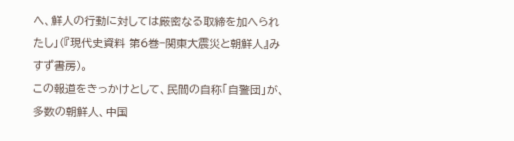へ、鮮人の行動に対しては厳密なる取締を加へられたし」(『現代史資料 第6巻−関東大震災と朝鮮人』みすず書房)。
この報道をきっかけとして、民間の自称「自警団」が、多数の朝鮮人、中国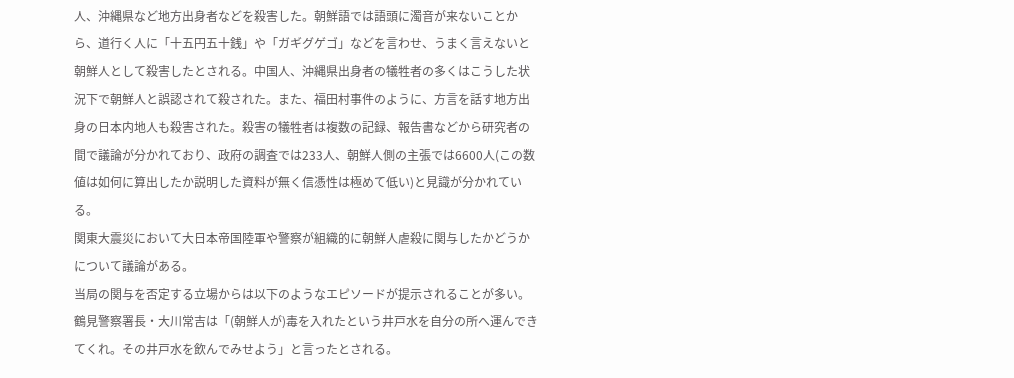人、沖縄県など地方出身者などを殺害した。朝鮮語では語頭に濁音が来ないことから、道行く人に「十五円五十銭」や「ガギグゲゴ」などを言わせ、うまく言えないと朝鮮人として殺害したとされる。中国人、沖縄県出身者の犠牲者の多くはこうした状況下で朝鮮人と誤認されて殺された。また、福田村事件のように、方言を話す地方出身の日本内地人も殺害された。殺害の犠牲者は複数の記録、報告書などから研究者の間で議論が分かれており、政府の調査では233人、朝鮮人側の主張では6600人(この数値は如何に算出したか説明した資料が無く信憑性は極めて低い)と見識が分かれている。
関東大震災において大日本帝国陸軍や警察が組織的に朝鮮人虐殺に関与したかどうかについて議論がある。
当局の関与を否定する立場からは以下のようなエピソードが提示されることが多い。
鶴見警察署長・大川常吉は「(朝鮮人が)毒を入れたという井戸水を自分の所へ運んできてくれ。その井戸水を飲んでみせよう」と言ったとされる。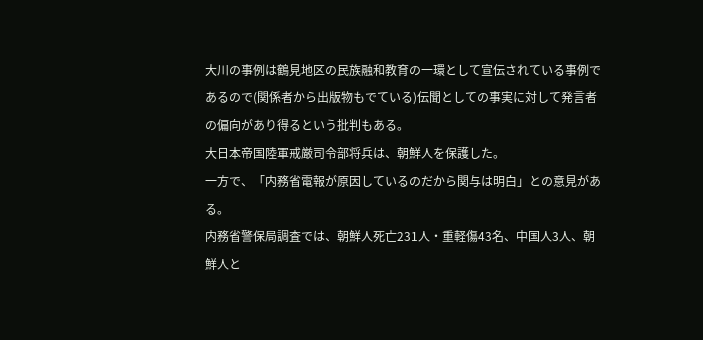大川の事例は鶴見地区の民族融和教育の一環として宣伝されている事例であるので(関係者から出版物もでている)伝聞としての事実に対して発言者の偏向があり得るという批判もある。
大日本帝国陸軍戒厳司令部将兵は、朝鮮人を保護した。
一方で、「内務省電報が原因しているのだから関与は明白」との意見がある。
内務省警保局調査では、朝鮮人死亡231人・重軽傷43名、中国人3人、朝鮮人と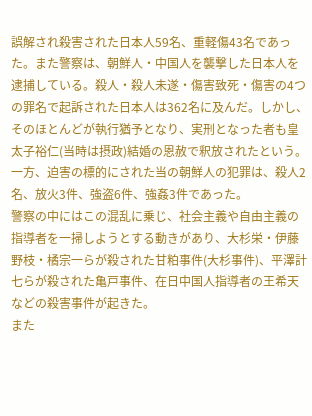誤解され殺害された日本人59名、重軽傷43名であった。また警察は、朝鮮人・中国人を襲撃した日本人を逮捕している。殺人・殺人未遂・傷害致死・傷害の4つの罪名で起訴された日本人は362名に及んだ。しかし、そのほとんどが執行猶予となり、実刑となった者も皇太子裕仁(当時は摂政)結婚の恩赦で釈放されたという。一方、迫害の標的にされた当の朝鮮人の犯罪は、殺人2名、放火3件、強盗6件、強姦3件であった。
警察の中にはこの混乱に乗じ、社会主義や自由主義の指導者を一掃しようとする動きがあり、大杉栄・伊藤野枝・橘宗一らが殺された甘粕事件(大杉事件)、平澤計七らが殺された亀戸事件、在日中国人指導者の王希天などの殺害事件が起きた。
また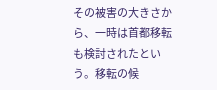その被害の大きさから、一時は首都移転も検討されたという。移転の候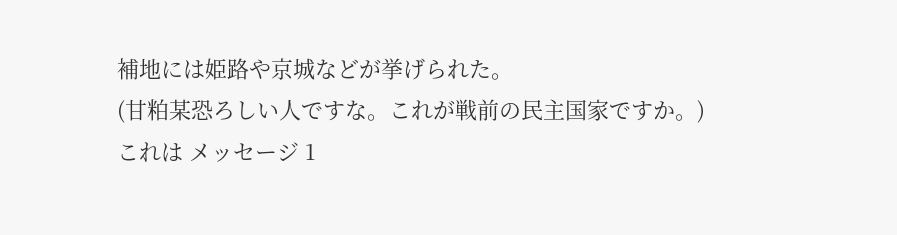補地には姫路や京城などが挙げられた。
(甘粕某恐ろしい人ですな。これが戦前の民主国家ですか。)
これは メッセージ 1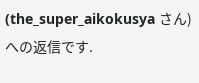(the_super_aikokusya さん)への返信です.